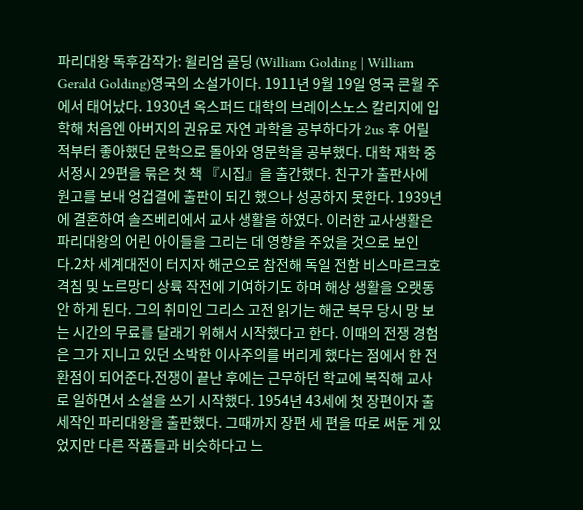파리대왕 독후감작가: 윌리엄 골딩 (William Golding | William Gerald Golding)영국의 소설가이다. 1911년 9월 19일 영국 콘월 주에서 태어났다. 1930년 옥스퍼드 대학의 브레이스노스 칼리지에 입학해 처음엔 아버지의 권유로 자연 과학을 공부하다가 2us 후 어릴 적부터 좋아했던 문학으로 돌아와 영문학을 공부했다. 대학 재학 중 서정시 29편을 묶은 첫 책 『시집』을 출간했다. 친구가 출판사에 원고를 보내 엉겁결에 출판이 되긴 했으나 성공하지 못한다. 1939년에 결혼하여 솔즈베리에서 교사 생활을 하였다. 이러한 교사생활은 파리대왕의 어린 아이들을 그리는 데 영향을 주었을 것으로 보인다.2차 세계대전이 터지자 해군으로 참전해 독일 전함 비스마르크호 격침 및 노르망디 상륙 작전에 기여하기도 하며 해상 생활을 오랫동안 하게 된다. 그의 취미인 그리스 고전 읽기는 해군 복무 당시 망 보는 시간의 무료를 달래기 위해서 시작했다고 한다. 이때의 전쟁 경험은 그가 지니고 있던 소박한 이사주의를 버리게 했다는 점에서 한 전환점이 되어준다.전쟁이 끝난 후에는 근무하던 학교에 복직해 교사로 일하면서 소설을 쓰기 시작했다. 1954년 43세에 첫 장편이자 출세작인 파리대왕을 출판했다. 그때까지 장편 세 편을 따로 써둔 게 있었지만 다른 작품들과 비슷하다고 느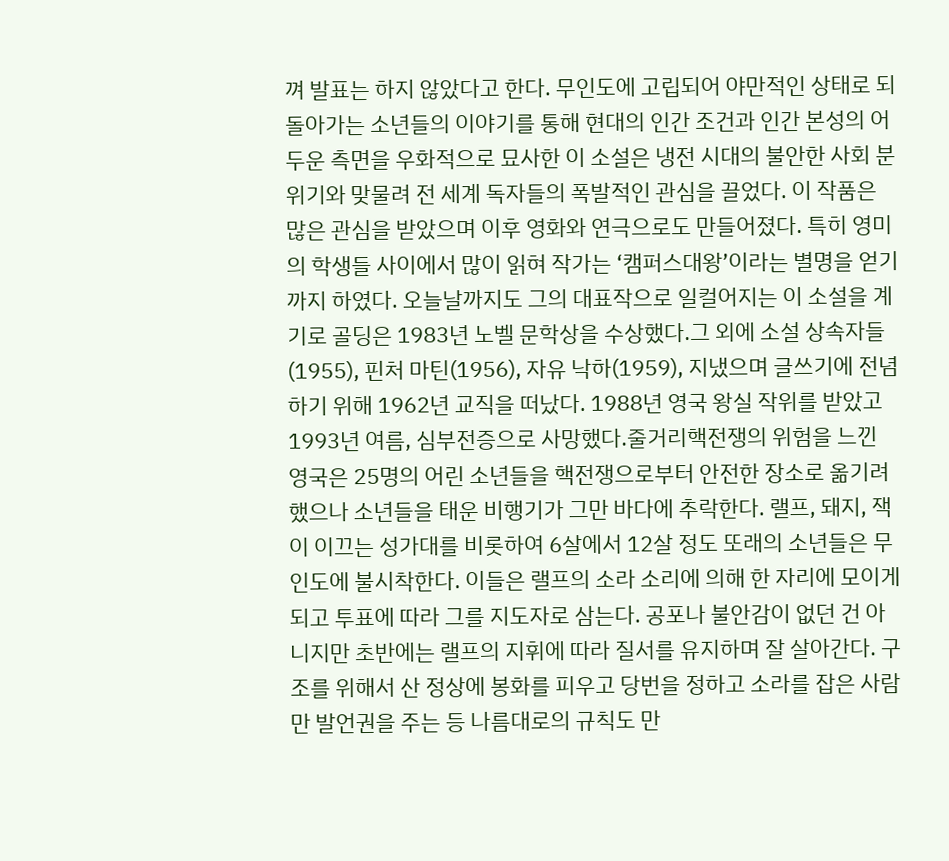껴 발표는 하지 않았다고 한다. 무인도에 고립되어 야만적인 상태로 되돌아가는 소년들의 이야기를 통해 현대의 인간 조건과 인간 본성의 어두운 측면을 우화적으로 묘사한 이 소설은 냉전 시대의 불안한 사회 분위기와 맞물려 전 세계 독자들의 폭발적인 관심을 끌었다. 이 작품은 많은 관심을 받았으며 이후 영화와 연극으로도 만들어졌다. 특히 영미의 학생들 사이에서 많이 읽혀 작가는 ‘캠퍼스대왕’이라는 별명을 얻기까지 하였다. 오늘날까지도 그의 대표작으로 일컬어지는 이 소설을 계기로 골딩은 1983년 노벨 문학상을 수상했다.그 외에 소설 상속자들(1955), 핀처 마틴(1956), 자유 낙하(1959), 지냈으며 글쓰기에 전념하기 위해 1962년 교직을 떠났다. 1988년 영국 왕실 작위를 받았고 1993년 여름, 심부전증으로 사망했다.줄거리핵전쟁의 위험을 느낀 영국은 25명의 어린 소년들을 핵전쟁으로부터 안전한 장소로 옮기려 했으나 소년들을 태운 비행기가 그만 바다에 추락한다. 랠프, 돼지, 잭이 이끄는 성가대를 비롯하여 6살에서 12살 정도 또래의 소년들은 무인도에 불시착한다. 이들은 랠프의 소라 소리에 의해 한 자리에 모이게 되고 투표에 따라 그를 지도자로 삼는다. 공포나 불안감이 없던 건 아니지만 초반에는 랠프의 지휘에 따라 질서를 유지하며 잘 살아간다. 구조를 위해서 산 정상에 봉화를 피우고 당번을 정하고 소라를 잡은 사람만 발언권을 주는 등 나름대로의 규칙도 만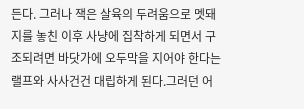든다. 그러나 잭은 살육의 두려움으로 멧돼지를 놓친 이후 사냥에 집착하게 되면서 구조되려면 바닷가에 오두막을 지어야 한다는 랠프와 사사건건 대립하게 된다.그러던 어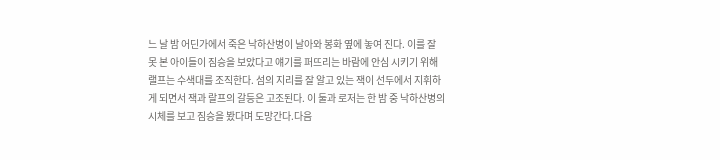느 날 밤 어딘가에서 죽은 낙하산병이 날아와 봉화 옆에 놓여 진다. 이를 잘 못 본 아이들이 짐승을 보았다고 얘기를 퍼뜨리는 바람에 안심 시키기 위해 랠프는 수색대를 조직한다. 섬의 지리를 잘 알고 있는 잭이 선두에서 지휘하게 되면서 잭과 랄프의 갈등은 고조된다. 이 둘과 로저는 한 밤 중 낙하산병의 시체를 보고 짐승을 봤다며 도망간다.다음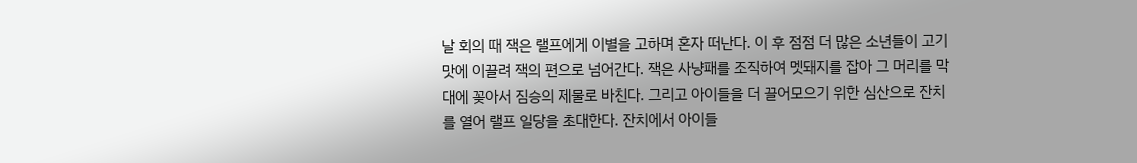날 회의 때 잭은 랠프에게 이별을 고하며 혼자 떠난다. 이 후 점점 더 많은 소년들이 고기 맛에 이끌려 잭의 편으로 넘어간다. 잭은 사냥패를 조직하여 멧돼지를 잡아 그 머리를 막대에 꽂아서 짐승의 제물로 바친다. 그리고 아이들을 더 끌어모으기 위한 심산으로 잔치를 열어 랠프 일당을 초대한다. 잔치에서 아이들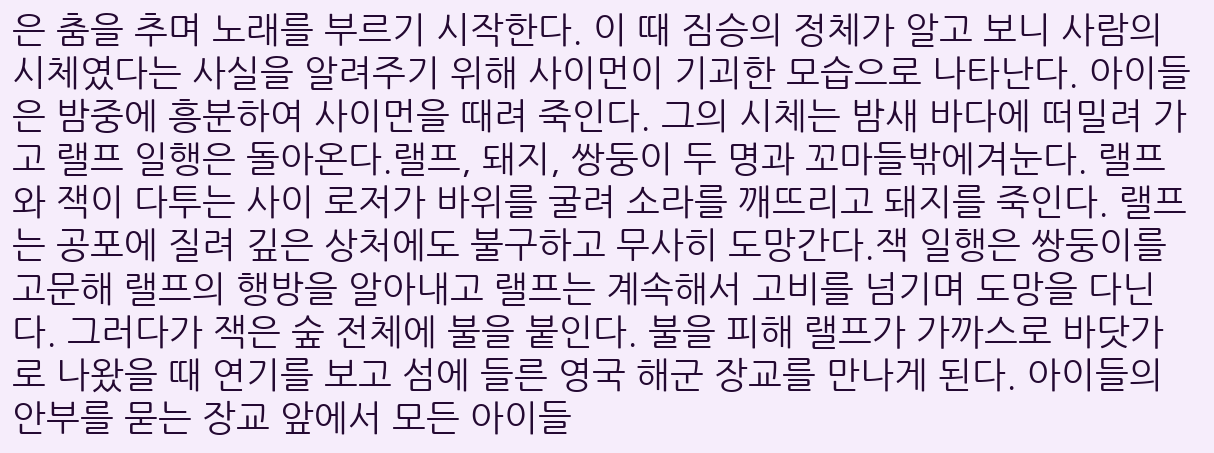은 춤을 추며 노래를 부르기 시작한다. 이 때 짐승의 정체가 알고 보니 사람의 시체였다는 사실을 알려주기 위해 사이먼이 기괴한 모습으로 나타난다. 아이들은 밤중에 흥분하여 사이먼을 때려 죽인다. 그의 시체는 밤새 바다에 떠밀려 가고 랠프 일행은 돌아온다.랠프, 돼지, 쌍둥이 두 명과 꼬마들밖에겨눈다. 랠프와 잭이 다투는 사이 로저가 바위를 굴려 소라를 깨뜨리고 돼지를 죽인다. 랠프는 공포에 질려 깊은 상처에도 불구하고 무사히 도망간다.잭 일행은 쌍둥이를 고문해 랠프의 행방을 알아내고 랠프는 계속해서 고비를 넘기며 도망을 다닌다. 그러다가 잭은 숲 전체에 불을 붙인다. 불을 피해 랠프가 가까스로 바닷가로 나왔을 때 연기를 보고 섬에 들른 영국 해군 장교를 만나게 된다. 아이들의 안부를 묻는 장교 앞에서 모든 아이들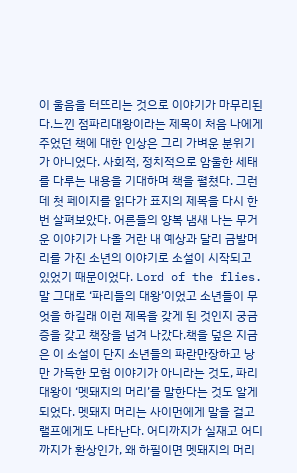이 울음을 터뜨리는 것으로 이야기가 마무리된다.느낀 점파리대왕이라는 제목이 처음 나에게 주었던 책에 대한 인상은 그리 가벼운 분위기가 아니었다. 사회적, 정치적으로 암울한 세태를 다루는 내용을 기대하며 책을 펼쳤다. 그런데 첫 페이지를 읽다가 표지의 제목을 다시 한 번 살펴보았다. 어른들의 양복 냄새 나는 무거운 이야기가 나올 거란 내 예상과 달리 금발머리를 가진 소년의 이야기로 소설이 시작되고 있었기 때문이었다. Lord of the flies. 말 그대로 ‘파리들의 대왕’이었고 소년들이 무엇을 하길래 이런 제목을 갖게 된 것인지 궁금증을 갖고 책장을 넘겨 나갔다.책을 덮은 지금은 이 소설이 단지 소년들의 파란만장하고 낭만 가득한 모험 이야기가 아니라는 것도, 파리대왕이 ‘멧돼지의 머리’를 말한다는 것도 알게 되었다. 멧돼지 머리는 사이먼에게 말을 걸고 랠프에게도 나타난다. 어디까지가 실재고 어디까지가 환상인가, 왜 하필이면 멧돼지의 머리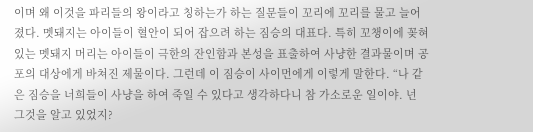이며 왜 이것을 파리들의 왕이라고 칭하는가 하는 질문들이 꼬리에 꼬리를 물고 늘어졌다. 멧돼지는 아이들이 혈안이 되어 잡으려 하는 짐승의 대표다. 특히 꼬챙이에 꽂혀 있는 멧돼지 머리는 아이들이 극한의 잔인함과 본성을 표출하여 사냥한 결과물이며 공포의 대상에게 바쳐진 제물이다. 그런데 이 짐승이 사이먼에게 이렇게 말한다. “나 같은 짐승을 너희들이 사냥을 하여 죽일 수 있다고 생각하다니 참 가소로운 일이야. 넌 그것을 알고 있었지?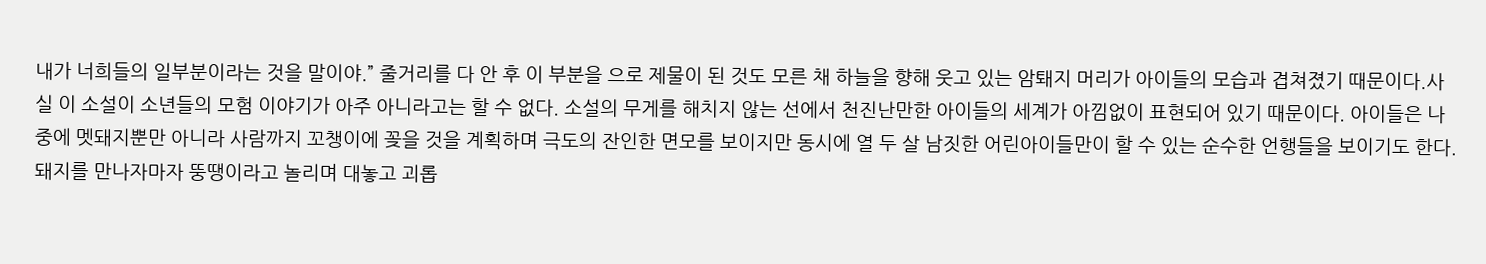내가 너희들의 일부분이라는 것을 말이야.” 줄거리를 다 안 후 이 부분을 으로 제물이 된 것도 모른 채 하늘을 향해 웃고 있는 암퇘지 머리가 아이들의 모습과 겹쳐졌기 때문이다.사실 이 소설이 소년들의 모험 이야기가 아주 아니라고는 할 수 없다. 소설의 무게를 해치지 않는 선에서 천진난만한 아이들의 세계가 아낌없이 표현되어 있기 때문이다. 아이들은 나중에 멧돼지뿐만 아니라 사람까지 꼬챙이에 꽂을 것을 계획하며 극도의 잔인한 면모를 보이지만 동시에 열 두 살 남짓한 어린아이들만이 할 수 있는 순수한 언행들을 보이기도 한다. 돼지를 만나자마자 뚱땡이라고 놀리며 대놓고 괴롭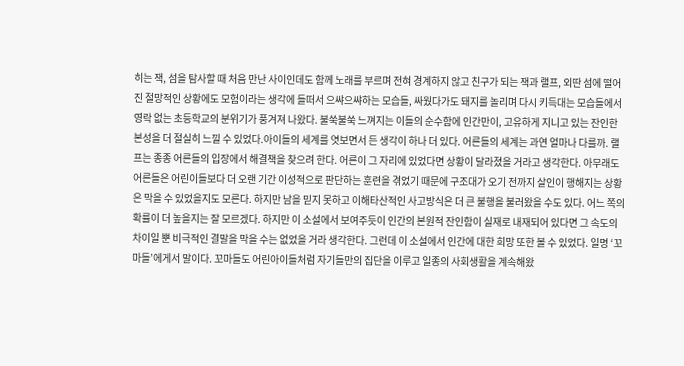히는 잭, 섬을 탐사할 때 처음 만난 사이인데도 함께 노래를 부르며 전혀 경계하지 않고 친구가 되는 잭과 랠프, 외딴 섬에 떨어진 절망적인 상황에도 모험이라는 생각에 들떠서 으쌰으쌰하는 모습들, 싸웠다가도 돼지를 놀리며 다시 키득대는 모습들에서 영락 없는 초등학교의 분위기가 풍겨져 나왔다. 불쑥불쑥 느껴지는 이들의 순수함에 인간만이, 고유하게 지니고 있는 잔인한 본성을 더 절실히 느낄 수 있었다.아이들의 세계를 엿보면서 든 생각이 하나 더 있다. 어른들의 세계는 과연 얼마나 다를까. 랠프는 종종 어른들의 입장에서 해결책을 찾으려 한다. 어른이 그 자리에 있었다면 상황이 달라졌을 거라고 생각한다. 아무래도 어른들은 어린이들보다 더 오랜 기간 이성적으로 판단하는 훈련을 겪었기 때문에 구조대가 오기 전까지 살인이 행해지는 상황은 막을 수 있었을지도 모른다. 하지만 남을 믿지 못하고 이해타산적인 사고방식은 더 큰 불행을 불러왔을 수도 있다. 어느 쪽의 확률이 더 높을지는 잘 모르겠다. 하지만 이 소설에서 보여주듯이 인간의 본원적 잔인함이 실재로 내재되어 있다면 그 속도의 차이일 뿐 비극적인 결말을 막을 수는 없었을 거라 생각한다. 그런데 이 소설에서 인간에 대한 희망 또한 볼 수 있었다. 일명 ‘꼬마들’에게서 말이다. 꼬마들도 어린아이들처럼 자기들만의 집단을 이루고 일종의 사회생활을 계속해왔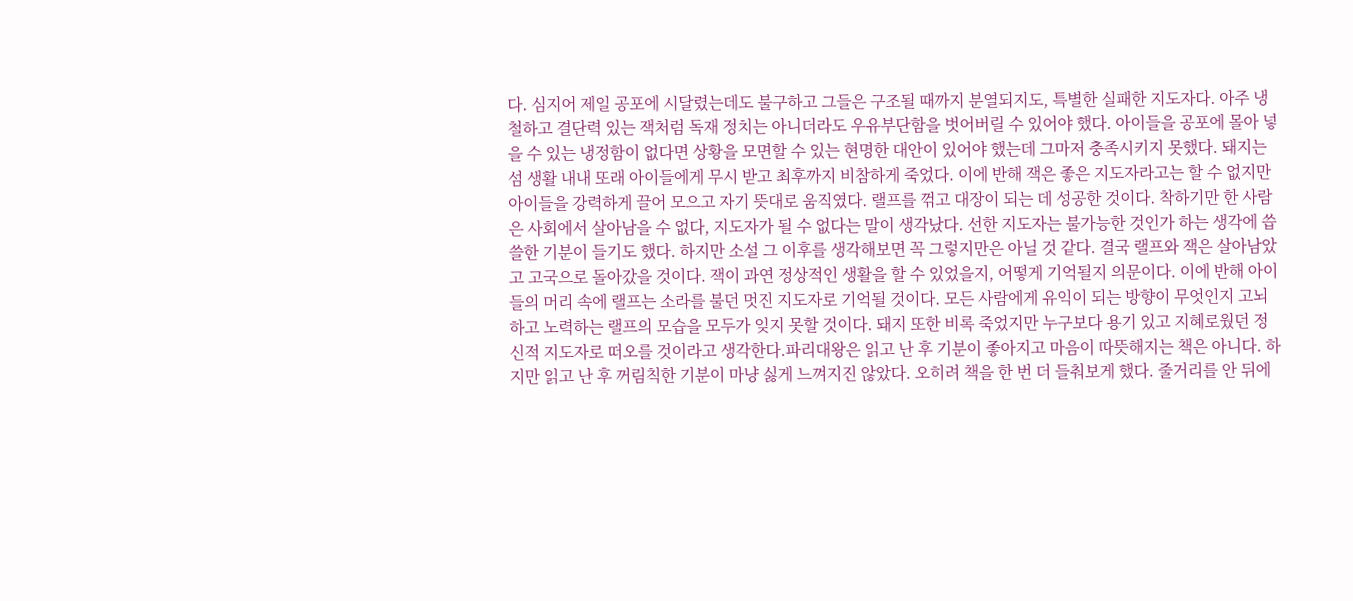다. 심지어 제일 공포에 시달렸는데도 불구하고 그들은 구조될 때까지 분열되지도, 특별한 실패한 지도자다. 아주 냉철하고 결단력 있는 잭처럼 독재 정치는 아니더라도 우유부단함을 벗어버릴 수 있어야 했다. 아이들을 공포에 몰아 넣을 수 있는 냉정함이 없다면 상황을 모면할 수 있는 현명한 대안이 있어야 했는데 그마저 충족시키지 못했다. 돼지는 섬 생활 내내 또래 아이들에게 무시 받고 최후까지 비참하게 죽었다. 이에 반해 잭은 좋은 지도자라고는 할 수 없지만 아이들을 강력하게 끌어 모으고 자기 뜻대로 움직였다. 랠프를 꺾고 대장이 되는 데 성공한 것이다. 착하기만 한 사람은 사회에서 살아남을 수 없다, 지도자가 될 수 없다는 말이 생각났다. 선한 지도자는 불가능한 것인가 하는 생각에 씁쓸한 기분이 들기도 했다. 하지만 소설 그 이후를 생각해보면 꼭 그렇지만은 아닐 것 같다. 결국 랠프와 잭은 살아남았고 고국으로 돌아갔을 것이다. 잭이 과연 정상적인 생활을 할 수 있었을지, 어떻게 기억될지 의문이다. 이에 반해 아이들의 머리 속에 랠프는 소라를 불던 멋진 지도자로 기억될 것이다. 모든 사람에게 유익이 되는 방향이 무엇인지 고뇌하고 노력하는 랠프의 모습을 모두가 잊지 못할 것이다. 돼지 또한 비록 죽었지만 누구보다 용기 있고 지혜로웠던 정신적 지도자로 떠오를 것이라고 생각한다.파리대왕은 읽고 난 후 기분이 좋아지고 마음이 따뜻해지는 책은 아니다. 하지만 읽고 난 후 꺼림칙한 기분이 마냥 싫게 느껴지진 않았다. 오히려 책을 한 번 더 들춰보게 했다. 줄거리를 안 뒤에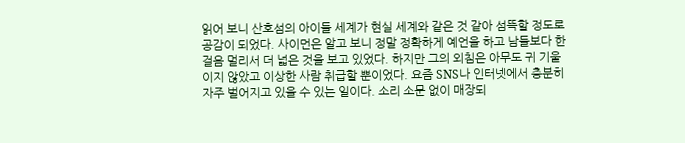읽어 보니 산호섬의 아이들 세계가 현실 세계와 같은 것 같아 섬뜩할 정도로 공감이 되었다. 사이먼은 알고 보니 정말 정확하게 예언을 하고 남들보다 한 걸음 멀리서 더 넓은 것을 보고 있었다. 하지만 그의 외침은 아무도 귀 기울이지 않았고 이상한 사람 취급할 뿐이었다. 요즘 SNS나 인터넷에서 충분히 자주 벌어지고 있을 수 있는 일이다. 소리 소문 없이 매장되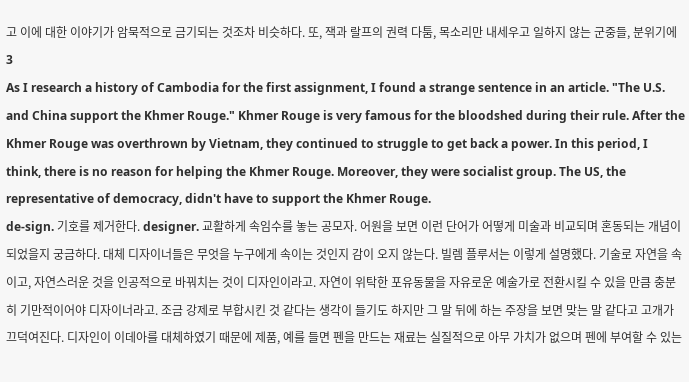고 이에 대한 이야기가 암묵적으로 금기되는 것조차 비슷하다. 또, 잭과 랄프의 권력 다툼, 목소리만 내세우고 일하지 않는 군중들, 분위기에 3
As I research a history of Cambodia for the first assignment, I found a strange sentence in an article. "The U.S. and China support the Khmer Rouge." Khmer Rouge is very famous for the bloodshed during their rule. After the Khmer Rouge was overthrown by Vietnam, they continued to struggle to get back a power. In this period, I think, there is no reason for helping the Khmer Rouge. Moreover, they were socialist group. The US, the representative of democracy, didn't have to support the Khmer Rouge.
de-sign. 기호를 제거한다. designer. 교활하게 속임수를 놓는 공모자. 어원을 보면 이런 단어가 어떻게 미술과 비교되며 혼동되는 개념이 되었을지 궁금하다. 대체 디자이너들은 무엇을 누구에게 속이는 것인지 감이 오지 않는다. 빌렘 플루서는 이렇게 설명했다. 기술로 자연을 속이고, 자연스러운 것을 인공적으로 바꿔치는 것이 디자인이라고. 자연이 위탁한 포유동물을 자유로운 예술가로 전환시킬 수 있을 만큼 충분히 기만적이어야 디자이너라고. 조금 강제로 부합시킨 것 같다는 생각이 들기도 하지만 그 말 뒤에 하는 주장을 보면 맞는 말 같다고 고개가 끄덕여진다. 디자인이 이데아를 대체하였기 때문에 제품, 예를 들면 펜을 만드는 재료는 실질적으로 아무 가치가 없으며 펜에 부여할 수 있는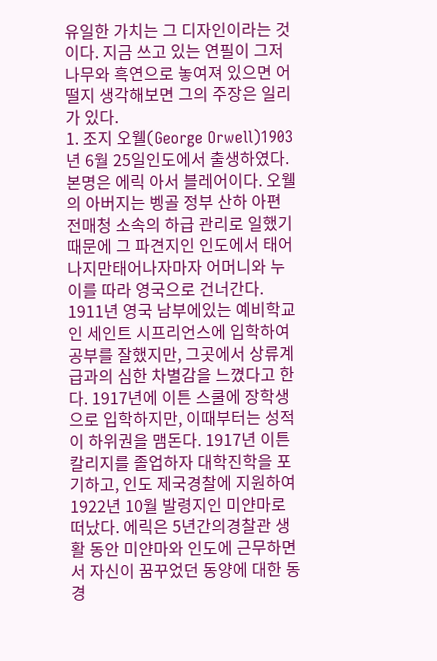유일한 가치는 그 디자인이라는 것이다. 지금 쓰고 있는 연필이 그저 나무와 흑연으로 놓여져 있으면 어떨지 생각해보면 그의 주장은 일리가 있다.
1. 조지 오웰(George Orwell)1903년 6월 25일인도에서 출생하였다. 본명은 에릭 아서 블레어이다. 오웰의 아버지는 벵골 정부 산하 아편 전매청 소속의 하급 관리로 일했기 때문에 그 파견지인 인도에서 태어나지만태어나자마자 어머니와 누이를 따라 영국으로 건너간다. 1911년 영국 남부에있는 예비학교인 세인트 시프리언스에 입학하여 공부를 잘했지만, 그곳에서 상류계급과의 심한 차별감을 느꼈다고 한다. 1917년에 이튼 스쿨에 장학생으로 입학하지만, 이때부터는 성적이 하위권을 맴돈다. 1917년 이튼칼리지를 졸업하자 대학진학을 포기하고, 인도 제국경찰에 지원하여 1922년 10월 발령지인 미얀마로 떠났다. 에릭은 5년간의경찰관 생활 동안 미얀마와 인도에 근무하면서 자신이 꿈꾸었던 동양에 대한 동경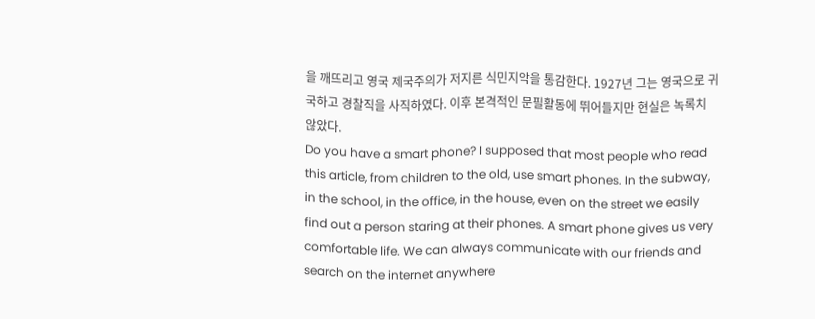을 깨뜨리고 영국 제국주의가 저지른 식민지악을 통감한다. 1927년 그는 영국으로 귀국하고 경찰직을 사직하였다. 이후 본격적인 문필활동에 뛰어들지만 현실은 녹록치 않았다.
Do you have a smart phone? I supposed that most people who read this article, from children to the old, use smart phones. In the subway, in the school, in the office, in the house, even on the street we easily find out a person staring at their phones. A smart phone gives us very comfortable life. We can always communicate with our friends and search on the internet anywhere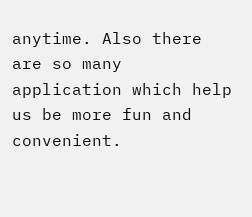anytime. Also there are so many application which help us be more fun and convenient.